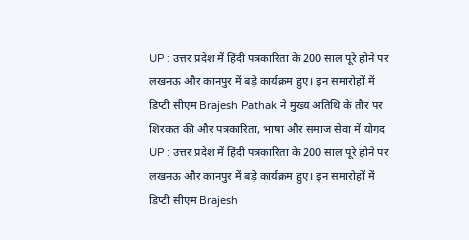UP : उत्तर प्रदेश में हिंदी पत्रकारिता के 200 साल पूरे होने पर लखनऊ और कानपुर में बड़े कार्यक्रम हुए। इन समारोहों में डिप्टी सीएम Brajesh Pathak ने मुख्य अतिथि के तौर पर शिरकत की और पत्रकारिता, भाषा और समाज सेवा में योगद
UP : उत्तर प्रदेश में हिंदी पत्रकारिता के 200 साल पूरे होने पर लखनऊ और कानपुर में बड़े कार्यक्रम हुए। इन समारोहों में डिप्टी सीएम Brajesh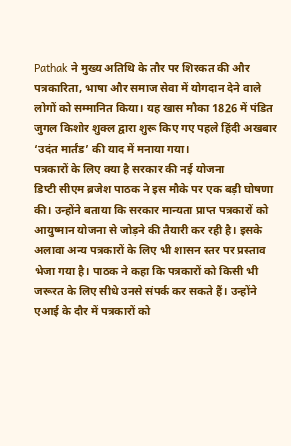Pathak ने मुख्य अतिथि के तौर पर शिरकत की और पत्रकारिता, भाषा और समाज सेवा में योगदान देने वाले लोगों को सम्मानित किया। यह खास मौका 1826 में पंडित जुगल किशोर शुक्ल द्वारा शुरू किए गए पहले हिंदी अखबार ‘उदंत मार्तंड’ की याद में मनाया गया।
पत्रकारों के लिए क्या है सरकार की नई योजना
डिप्टी सीएम ब्रजेश पाठक ने इस मौके पर एक बड़ी घोषणा की। उन्होंने बताया कि सरकार मान्यता प्राप्त पत्रकारों को आयुष्मान योजना से जोड़ने की तैयारी कर रही है। इसके अलावा अन्य पत्रकारों के लिए भी शासन स्तर पर प्रस्ताव भेजा गया है। पाठक ने कहा कि पत्रकारों को किसी भी जरूरत के लिए सीधे उनसे संपर्क कर सकते हैं। उन्होंने एआई के दौर में पत्रकारों को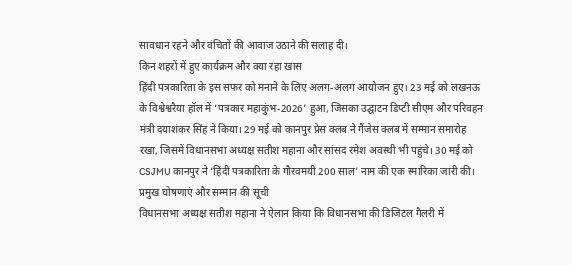सावधान रहने और वंचितों की आवाज उठाने की सलाह दी।
किन शहरों में हुए कार्यक्रम और क्या रहा खास
हिंदी पत्रकारिता के इस सफर को मनाने के लिए अलग-अलग आयोजन हुए। 23 मई को लखनऊ के विश्वेश्वरैया हॉल में ‘पत्रकार महाकुंभ-2026’ हुआ, जिसका उद्घाटन डिप्टी सीएम और परिवहन मंत्री दयाशंकर सिंह ने किया। 29 मई को कानपुर प्रेस क्लब ने गैंजेस क्लब में सम्मान समारोह रखा, जिसमें विधानसभा अध्यक्ष सतीश महाना और सांसद रमेश अवस्थी भी पहुंचे। 30 मई को CSJMU कानपुर ने ‘हिंदी पत्रकारिता के गौरवमयी 200 साल’ नाम की एक स्मारिका जारी की।
प्रमुख घोषणाएं और सम्मान की सूची
विधानसभा अध्यक्ष सतीश महाना ने ऐलान किया कि विधानसभा की डिजिटल गैलरी में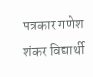पत्रकार गणेश शंकर विद्यार्थी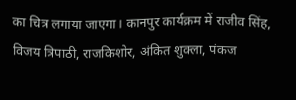का चित्र लगाया जाएगा। कानपुर कार्यक्रम में राजीव सिंह, विजय त्रिपाठी, राजकिशोर, अंकित शुक्ला, पंकज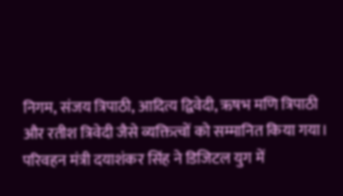निगम, संजय त्रिपाठी, आदित्य द्विवेदी, ऋषभ मणि त्रिपाठी और रतीश त्रिवेदी जैसे व्यक्तित्वों को सम्मानित किया गया। परिवहन मंत्री दयाशंकर सिंह ने डिजिटल युग में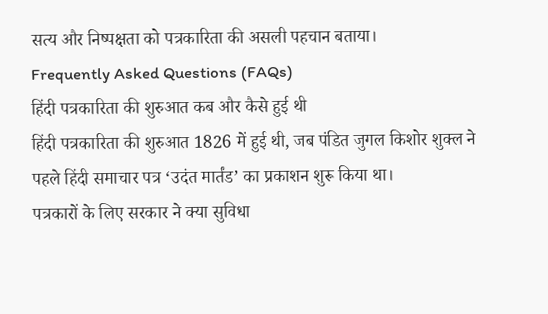सत्य और निष्पक्षता को पत्रकारिता की असली पहचान बताया।
Frequently Asked Questions (FAQs)
हिंदी पत्रकारिता की शुरुआत कब और कैसे हुई थी
हिंदी पत्रकारिता की शुरुआत 1826 में हुई थी, जब पंडित जुगल किशोर शुक्ल ने पहले हिंदी समाचार पत्र ‘उदंत मार्तंड’ का प्रकाशन शुरू किया था।
पत्रकारों के लिए सरकार ने क्या सुविधा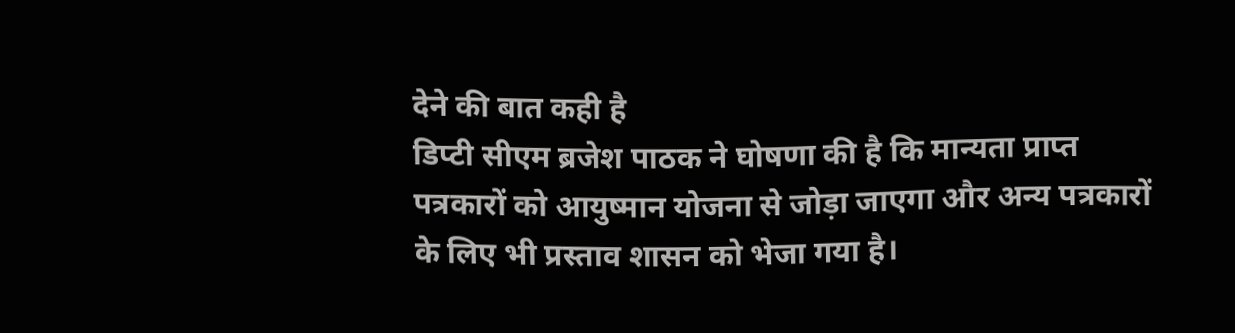देने की बात कही है
डिप्टी सीएम ब्रजेश पाठक ने घोषणा की है कि मान्यता प्राप्त पत्रकारों को आयुष्मान योजना से जोड़ा जाएगा और अन्य पत्रकारों के लिए भी प्रस्ताव शासन को भेजा गया है।